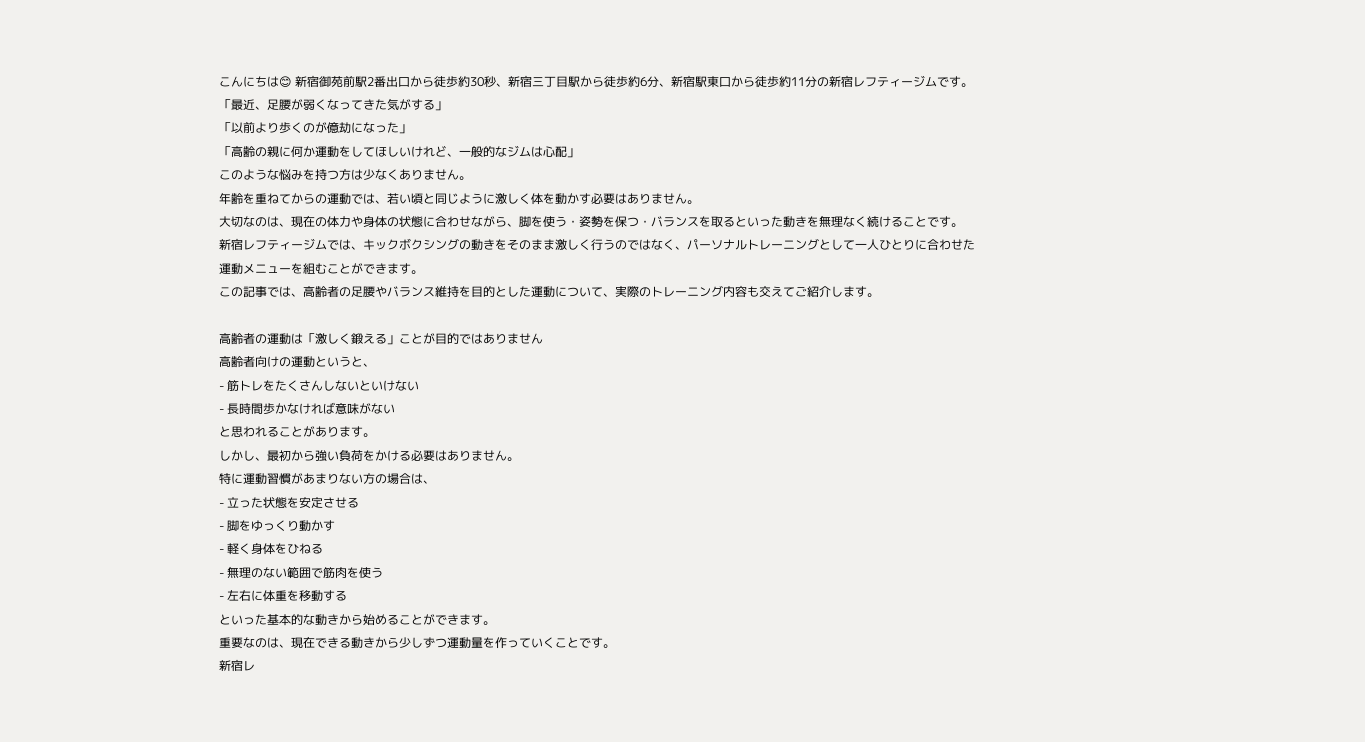こんにちは😊 新宿御苑前駅2番出口から徒歩約30秒、新宿三丁目駅から徒歩約6分、新宿駅東口から徒歩約11分の新宿レフティージムです。
「最近、足腰が弱くなってきた気がする」
「以前より歩くのが億劫になった」
「高齢の親に何か運動をしてほしいけれど、一般的なジムは心配」
このような悩みを持つ方は少なくありません。
年齢を重ねてからの運動では、若い頃と同じように激しく体を動かす必要はありません。
大切なのは、現在の体力や身体の状態に合わせながら、脚を使う・姿勢を保つ・バランスを取るといった動きを無理なく続けることです。
新宿レフティージムでは、キックボクシングの動きをそのまま激しく行うのではなく、パーソナルトレーニングとして一人ひとりに合わせた運動メニューを組むことができます。
この記事では、高齢者の足腰やバランス維持を目的とした運動について、実際のトレーニング内容も交えてご紹介します。

高齢者の運動は「激しく鍛える」ことが目的ではありません
高齢者向けの運動というと、
- 筋トレをたくさんしないといけない
- 長時間歩かなければ意味がない
と思われることがあります。
しかし、最初から強い負荷をかける必要はありません。
特に運動習慣があまりない方の場合は、
- 立った状態を安定させる
- 脚をゆっくり動かす
- 軽く身体をひねる
- 無理のない範囲で筋肉を使う
- 左右に体重を移動する
といった基本的な動きから始めることができます。
重要なのは、現在できる動きから少しずつ運動量を作っていくことです。
新宿レ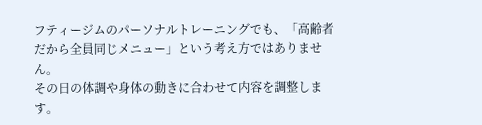フティージムのパーソナルトレーニングでも、「高齢者だから全員同じメニュー」という考え方ではありません。
その日の体調や身体の動きに合わせて内容を調整します。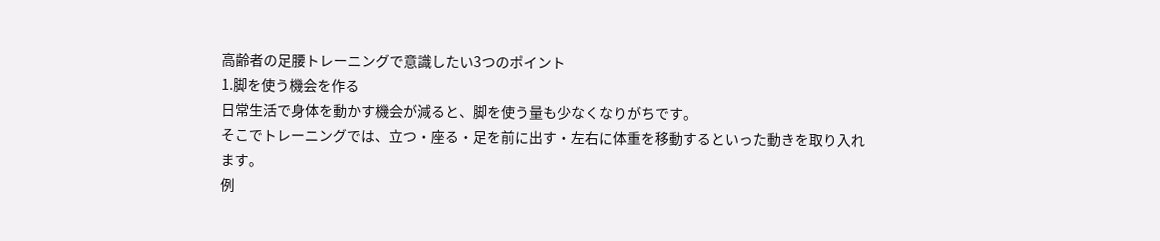高齢者の足腰トレーニングで意識したい3つのポイント
1.脚を使う機会を作る
日常生活で身体を動かす機会が減ると、脚を使う量も少なくなりがちです。
そこでトレーニングでは、立つ・座る・足を前に出す・左右に体重を移動するといった動きを取り入れます。
例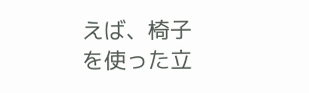えば、椅子を使った立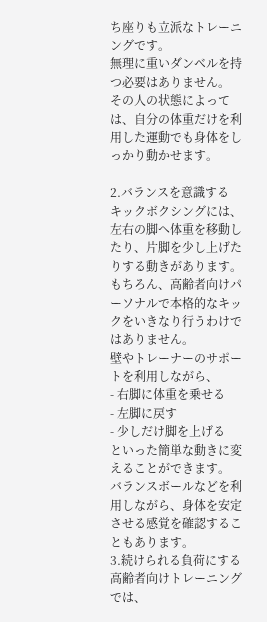ち座りも立派なトレーニングです。
無理に重いダンベルを持つ必要はありません。
その人の状態によっては、自分の体重だけを利用した運動でも身体をしっかり動かせます。

2.バランスを意識する
キックボクシングには、左右の脚へ体重を移動したり、片脚を少し上げたりする動きがあります。
もちろん、高齢者向けパーソナルで本格的なキックをいきなり行うわけではありません。
壁やトレーナーのサポートを利用しながら、
- 右脚に体重を乗せる
- 左脚に戻す
- 少しだけ脚を上げる
といった簡単な動きに変えることができます。
バランスボールなどを利用しながら、身体を安定させる感覚を確認することもあります。
3.続けられる負荷にする
高齢者向けトレーニングでは、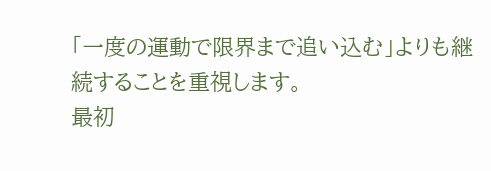「一度の運動で限界まで追い込む」よりも継続することを重視します。
最初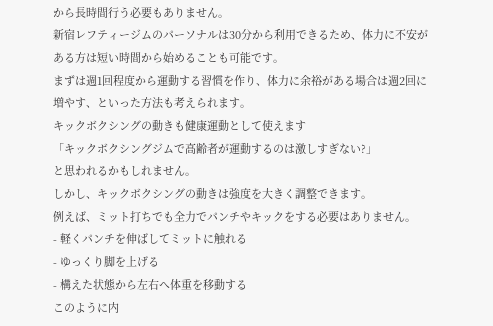から長時間行う必要もありません。
新宿レフティージムのパーソナルは30分から利用できるため、体力に不安がある方は短い時間から始めることも可能です。
まずは週1回程度から運動する習慣を作り、体力に余裕がある場合は週2回に増やす、といった方法も考えられます。
キックボクシングの動きも健康運動として使えます
「キックボクシングジムで高齢者が運動するのは激しすぎない?」
と思われるかもしれません。
しかし、キックボクシングの動きは強度を大きく調整できます。
例えば、ミット打ちでも全力でパンチやキックをする必要はありません。
- 軽くパンチを伸ばしてミットに触れる
- ゆっくり脚を上げる
- 構えた状態から左右へ体重を移動する
このように内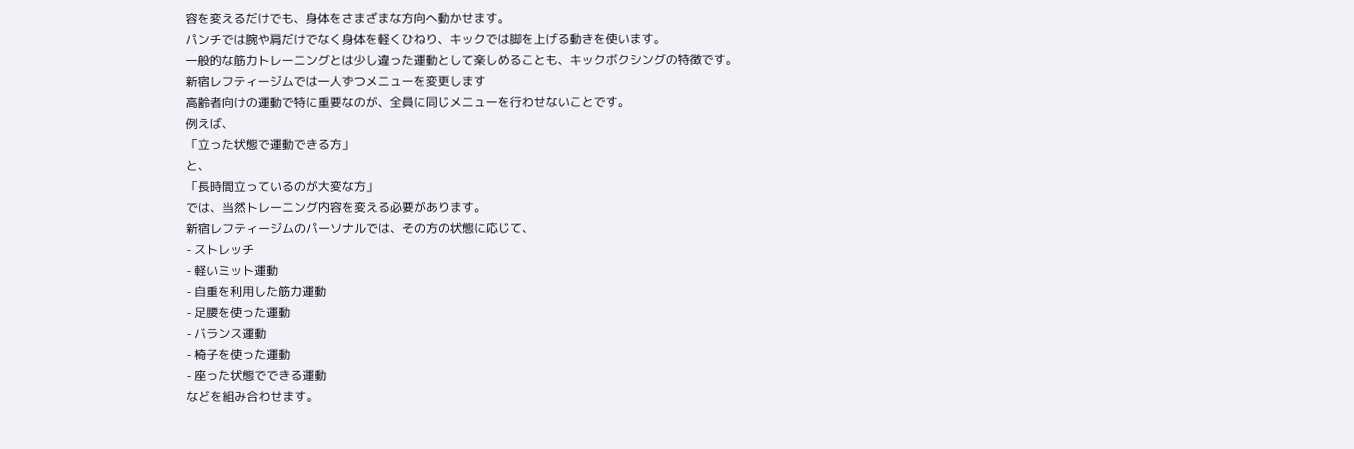容を変えるだけでも、身体をさまざまな方向へ動かせます。
パンチでは腕や肩だけでなく身体を軽くひねり、キックでは脚を上げる動きを使います。
一般的な筋力トレーニングとは少し違った運動として楽しめることも、キックボクシングの特徴です。
新宿レフティージムでは一人ずつメニューを変更します
高齢者向けの運動で特に重要なのが、全員に同じメニューを行わせないことです。
例えば、
「立った状態で運動できる方」
と、
「長時間立っているのが大変な方」
では、当然トレーニング内容を変える必要があります。
新宿レフティージムのパーソナルでは、その方の状態に応じて、
- ストレッチ
- 軽いミット運動
- 自重を利用した筋力運動
- 足腰を使った運動
- バランス運動
- 椅子を使った運動
- 座った状態でできる運動
などを組み合わせます。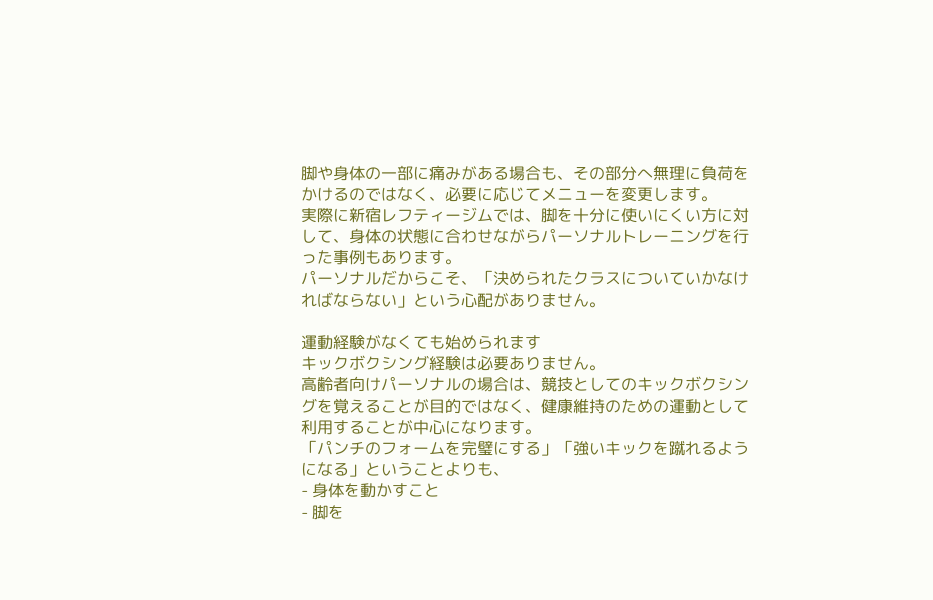脚や身体の一部に痛みがある場合も、その部分へ無理に負荷をかけるのではなく、必要に応じてメニューを変更します。
実際に新宿レフティージムでは、脚を十分に使いにくい方に対して、身体の状態に合わせながらパーソナルトレーニングを行った事例もあります。
パーソナルだからこそ、「決められたクラスについていかなければならない」という心配がありません。

運動経験がなくても始められます
キックボクシング経験は必要ありません。
高齢者向けパーソナルの場合は、競技としてのキックボクシングを覚えることが目的ではなく、健康維持のための運動として利用することが中心になります。
「パンチのフォームを完璧にする」「強いキックを蹴れるようになる」ということよりも、
- 身体を動かすこと
- 脚を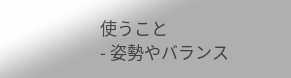使うこと
- 姿勢やバランス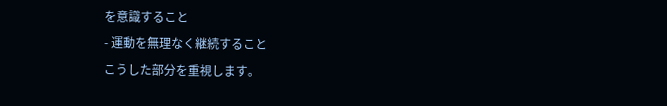を意識すること
- 運動を無理なく継続すること
こうした部分を重視します。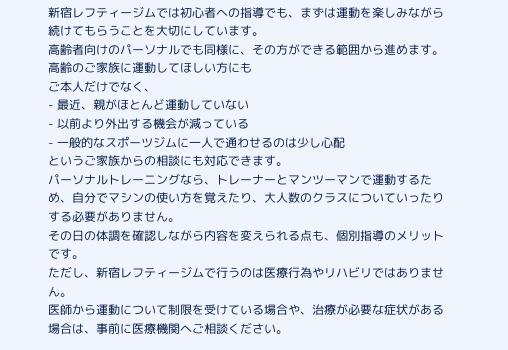新宿レフティージムでは初心者への指導でも、まずは運動を楽しみながら続けてもらうことを大切にしています。
高齢者向けのパーソナルでも同様に、その方ができる範囲から進めます。
高齢のご家族に運動してほしい方にも
ご本人だけでなく、
- 最近、親がほとんど運動していない
- 以前より外出する機会が減っている
- 一般的なスポーツジムに一人で通わせるのは少し心配
というご家族からの相談にも対応できます。
パーソナルトレーニングなら、トレーナーとマンツーマンで運動するため、自分でマシンの使い方を覚えたり、大人数のクラスについていったりする必要がありません。
その日の体調を確認しながら内容を変えられる点も、個別指導のメリットです。
ただし、新宿レフティージムで行うのは医療行為やリハビリではありません。
医師から運動について制限を受けている場合や、治療が必要な症状がある場合は、事前に医療機関へご相談ください。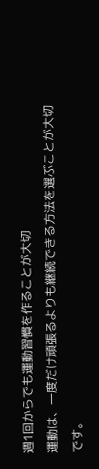週1回からでも運動習慣を作ることが大切
運動は、一度だけ頑張るよりも継続できる方法を選ぶことが大切です。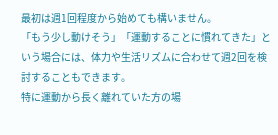最初は週1回程度から始めても構いません。
「もう少し動けそう」「運動することに慣れてきた」という場合には、体力や生活リズムに合わせて週2回を検討することもできます。
特に運動から長く離れていた方の場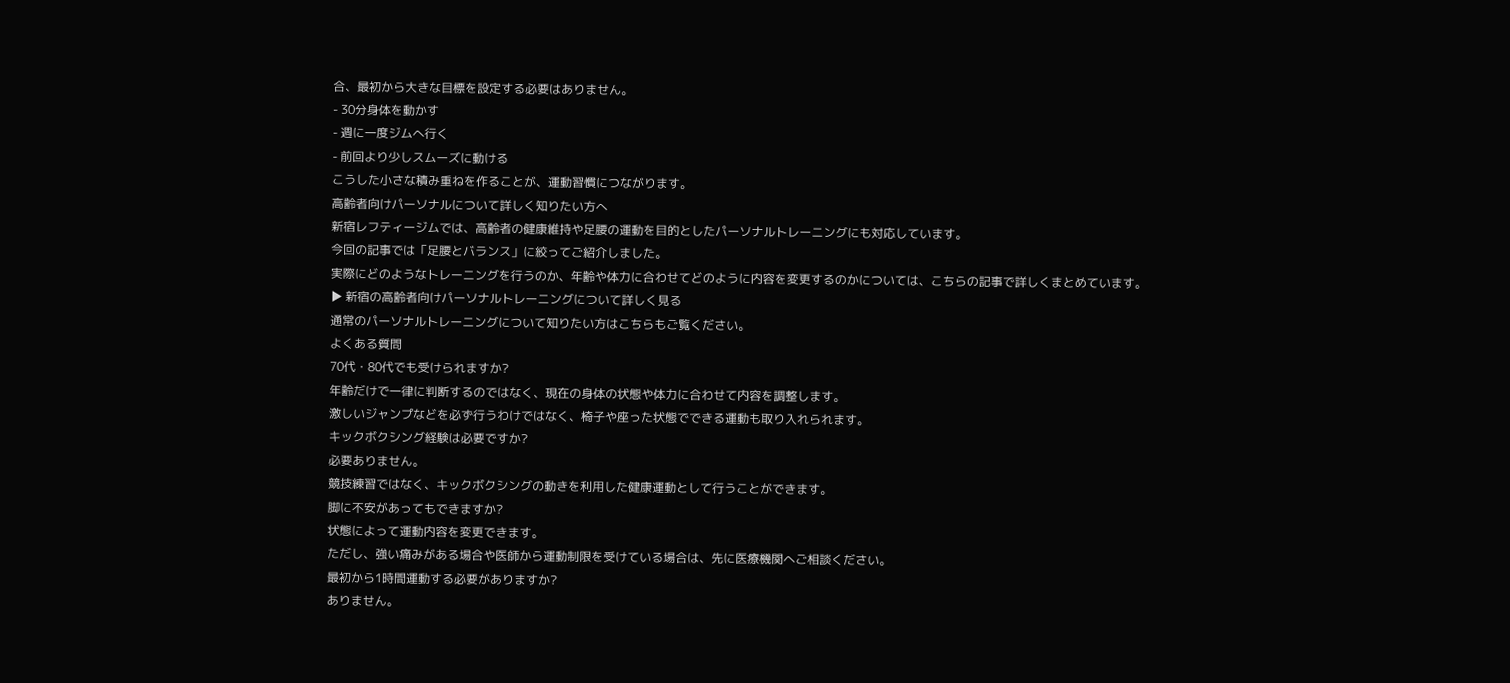合、最初から大きな目標を設定する必要はありません。
- 30分身体を動かす
- 週に一度ジムへ行く
- 前回より少しスムーズに動ける
こうした小さな積み重ねを作ることが、運動習慣につながります。
高齢者向けパーソナルについて詳しく知りたい方へ
新宿レフティージムでは、高齢者の健康維持や足腰の運動を目的としたパーソナルトレーニングにも対応しています。
今回の記事では「足腰とバランス」に絞ってご紹介しました。
実際にどのようなトレーニングを行うのか、年齢や体力に合わせてどのように内容を変更するのかについては、こちらの記事で詳しくまとめています。
▶ 新宿の高齢者向けパーソナルトレーニングについて詳しく見る
通常のパーソナルトレーニングについて知りたい方はこちらもご覧ください。
よくある質問
70代・80代でも受けられますか?
年齢だけで一律に判断するのではなく、現在の身体の状態や体力に合わせて内容を調整します。
激しいジャンプなどを必ず行うわけではなく、椅子や座った状態でできる運動も取り入れられます。
キックボクシング経験は必要ですか?
必要ありません。
競技練習ではなく、キックボクシングの動きを利用した健康運動として行うことができます。
脚に不安があってもできますか?
状態によって運動内容を変更できます。
ただし、強い痛みがある場合や医師から運動制限を受けている場合は、先に医療機関へご相談ください。
最初から1時間運動する必要がありますか?
ありません。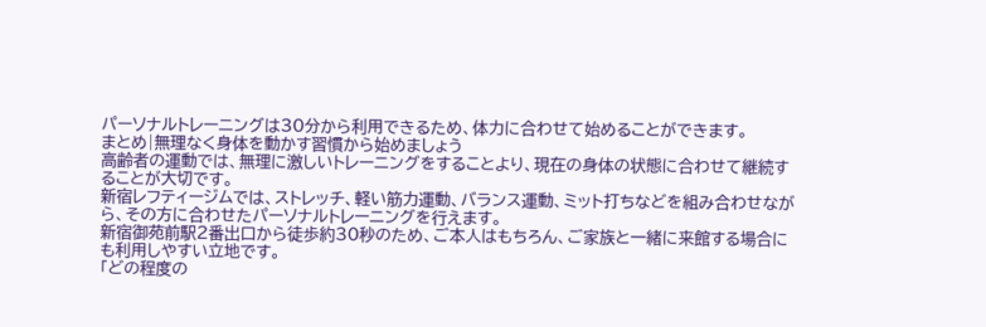パーソナルトレーニングは30分から利用できるため、体力に合わせて始めることができます。
まとめ|無理なく身体を動かす習慣から始めましょう
高齢者の運動では、無理に激しいトレーニングをすることより、現在の身体の状態に合わせて継続することが大切です。
新宿レフティージムでは、ストレッチ、軽い筋力運動、バランス運動、ミット打ちなどを組み合わせながら、その方に合わせたパーソナルトレーニングを行えます。
新宿御苑前駅2番出口から徒歩約30秒のため、ご本人はもちろん、ご家族と一緒に来館する場合にも利用しやすい立地です。
「どの程度の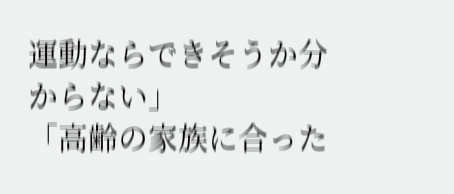運動ならできそうか分からない」
「高齢の家族に合った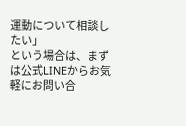運動について相談したい」
という場合は、まずは公式LINEからお気軽にお問い合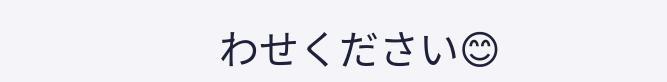わせください😊